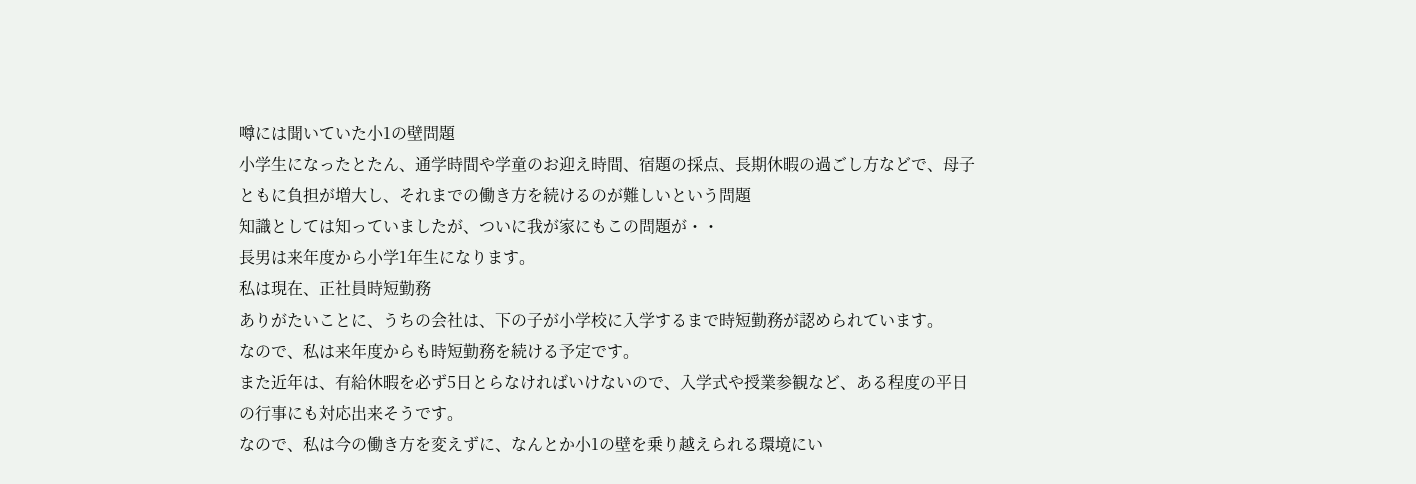噂には聞いていた小1の壁問題
小学生になったとたん、通学時間や学童のお迎え時間、宿題の採点、長期休暇の過ごし方などで、母子ともに負担が増大し、それまでの働き方を続けるのが難しいという問題
知識としては知っていましたが、ついに我が家にもこの問題が・・
長男は来年度から小学1年生になります。
私は現在、正社員時短勤務
ありがたいことに、うちの会社は、下の子が小学校に入学するまで時短勤務が認められています。
なので、私は来年度からも時短勤務を続ける予定です。
また近年は、有給休暇を必ず5日とらなければいけないので、入学式や授業参観など、ある程度の平日の行事にも対応出来そうです。
なので、私は今の働き方を変えずに、なんとか小1の壁を乗り越えられる環境にい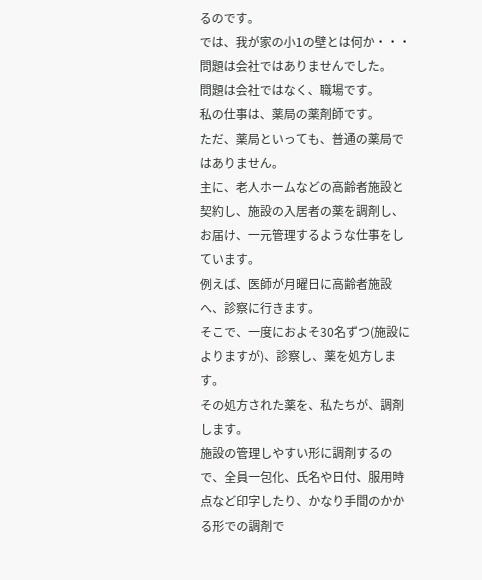るのです。
では、我が家の小1の壁とは何か・・・
問題は会社ではありませんでした。
問題は会社ではなく、職場です。
私の仕事は、薬局の薬剤師です。
ただ、薬局といっても、普通の薬局ではありません。
主に、老人ホームなどの高齢者施設と契約し、施設の入居者の薬を調剤し、お届け、一元管理するような仕事をしています。
例えば、医師が月曜日に高齢者施設へ、診察に行きます。
そこで、一度におよそ30名ずつ(施設によりますが)、診察し、薬を処方します。
その処方された薬を、私たちが、調剤します。
施設の管理しやすい形に調剤するので、全員一包化、氏名や日付、服用時点など印字したり、かなり手間のかかる形での調剤で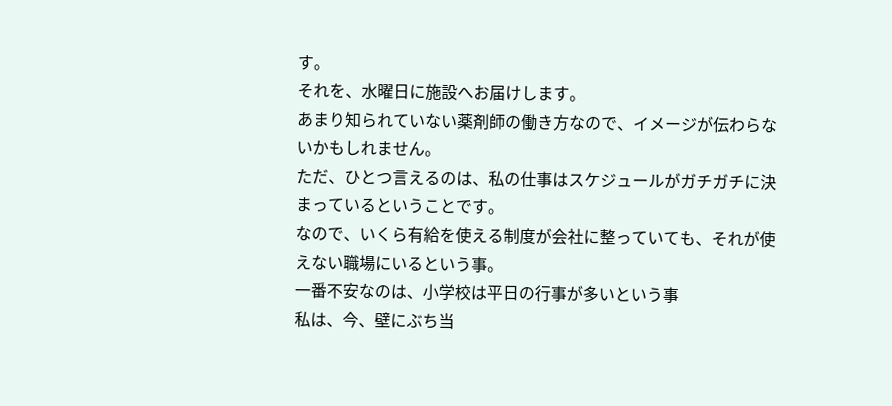す。
それを、水曜日に施設へお届けします。
あまり知られていない薬剤師の働き方なので、イメージが伝わらないかもしれません。
ただ、ひとつ言えるのは、私の仕事はスケジュールがガチガチに決まっているということです。
なので、いくら有給を使える制度が会社に整っていても、それが使えない職場にいるという事。
一番不安なのは、小学校は平日の行事が多いという事
私は、今、壁にぶち当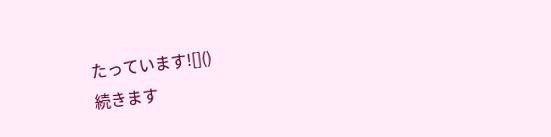たっています![]()
続きます